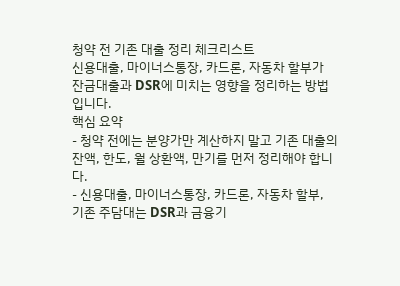청약 전 기존 대출 정리 체크리스트
신용대출, 마이너스통장, 카드론, 자동차 할부가 잔금대출과 DSR에 미치는 영향을 정리하는 방법입니다.
핵심 요약
- 청약 전에는 분양가만 계산하지 말고 기존 대출의 잔액, 한도, 월 상환액, 만기를 먼저 정리해야 합니다.
- 신용대출, 마이너스통장, 카드론, 자동차 할부, 기존 주담대는 DSR과 금융기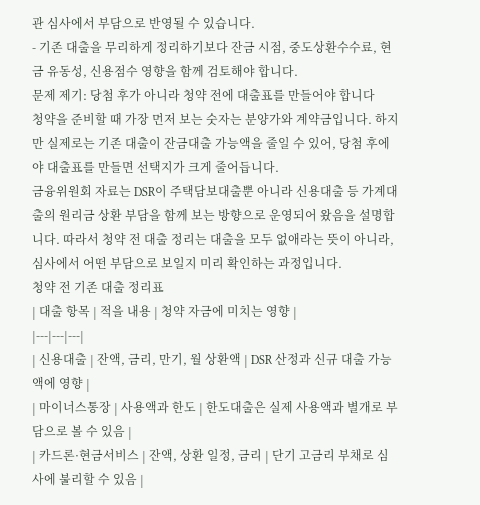관 심사에서 부담으로 반영될 수 있습니다.
- 기존 대출을 무리하게 정리하기보다 잔금 시점, 중도상환수수료, 현금 유동성, 신용점수 영향을 함께 검토해야 합니다.
문제 제기: 당첨 후가 아니라 청약 전에 대출표를 만들어야 합니다
청약을 준비할 때 가장 먼저 보는 숫자는 분양가와 계약금입니다. 하지만 실제로는 기존 대출이 잔금대출 가능액을 줄일 수 있어, 당첨 후에야 대출표를 만들면 선택지가 크게 줄어듭니다.
금융위원회 자료는 DSR이 주택담보대출뿐 아니라 신용대출 등 가계대출의 원리금 상환 부담을 함께 보는 방향으로 운영되어 왔음을 설명합니다. 따라서 청약 전 대출 정리는 대출을 모두 없애라는 뜻이 아니라, 심사에서 어떤 부담으로 보일지 미리 확인하는 과정입니다.
청약 전 기존 대출 정리표
| 대출 항목 | 적을 내용 | 청약 자금에 미치는 영향 |
|---|---|---|
| 신용대출 | 잔액, 금리, 만기, 월 상환액 | DSR 산정과 신규 대출 가능액에 영향 |
| 마이너스통장 | 사용액과 한도 | 한도대출은 실제 사용액과 별개로 부담으로 볼 수 있음 |
| 카드론·현금서비스 | 잔액, 상환 일정, 금리 | 단기 고금리 부채로 심사에 불리할 수 있음 |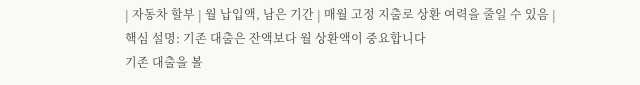| 자동차 할부 | 월 납입액, 남은 기간 | 매월 고정 지출로 상환 여력을 줄일 수 있음 |
핵심 설명: 기존 대출은 잔액보다 월 상환액이 중요합니다
기존 대출을 볼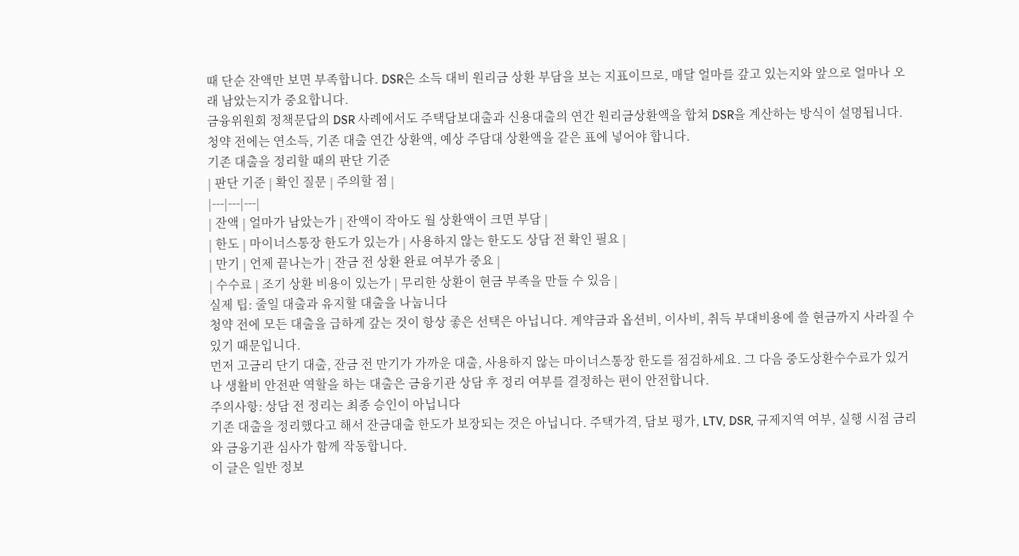때 단순 잔액만 보면 부족합니다. DSR은 소득 대비 원리금 상환 부담을 보는 지표이므로, 매달 얼마를 갚고 있는지와 앞으로 얼마나 오래 남았는지가 중요합니다.
금융위원회 정책문답의 DSR 사례에서도 주택담보대출과 신용대출의 연간 원리금상환액을 합쳐 DSR을 계산하는 방식이 설명됩니다. 청약 전에는 연소득, 기존 대출 연간 상환액, 예상 주담대 상환액을 같은 표에 넣어야 합니다.
기존 대출을 정리할 때의 판단 기준
| 판단 기준 | 확인 질문 | 주의할 점 |
|---|---|---|
| 잔액 | 얼마가 남았는가 | 잔액이 작아도 월 상환액이 크면 부담 |
| 한도 | 마이너스통장 한도가 있는가 | 사용하지 않는 한도도 상담 전 확인 필요 |
| 만기 | 언제 끝나는가 | 잔금 전 상환 완료 여부가 중요 |
| 수수료 | 조기 상환 비용이 있는가 | 무리한 상환이 현금 부족을 만들 수 있음 |
실제 팁: 줄일 대출과 유지할 대출을 나눕니다
청약 전에 모든 대출을 급하게 갚는 것이 항상 좋은 선택은 아닙니다. 계약금과 옵션비, 이사비, 취득 부대비용에 쓸 현금까지 사라질 수 있기 때문입니다.
먼저 고금리 단기 대출, 잔금 전 만기가 가까운 대출, 사용하지 않는 마이너스통장 한도를 점검하세요. 그 다음 중도상환수수료가 있거나 생활비 안전판 역할을 하는 대출은 금융기관 상담 후 정리 여부를 결정하는 편이 안전합니다.
주의사항: 상담 전 정리는 최종 승인이 아닙니다
기존 대출을 정리했다고 해서 잔금대출 한도가 보장되는 것은 아닙니다. 주택가격, 담보 평가, LTV, DSR, 규제지역 여부, 실행 시점 금리와 금융기관 심사가 함께 작동합니다.
이 글은 일반 정보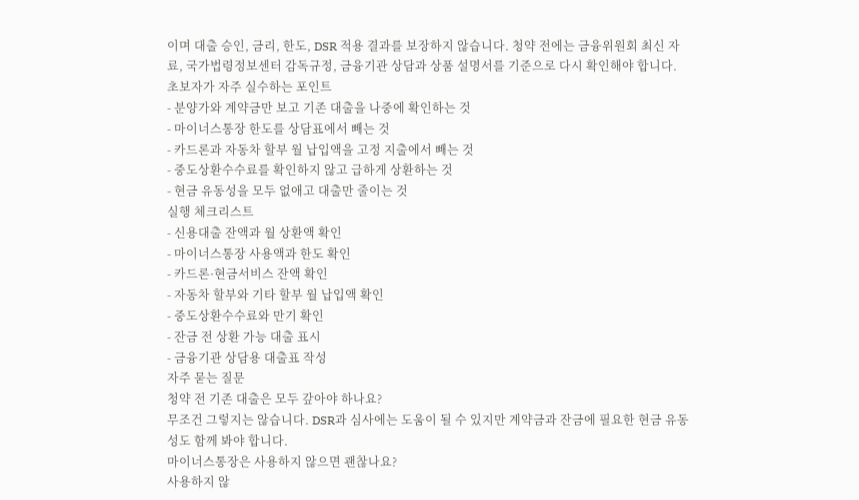이며 대출 승인, 금리, 한도, DSR 적용 결과를 보장하지 않습니다. 청약 전에는 금융위원회 최신 자료, 국가법령정보센터 감독규정, 금융기관 상담과 상품 설명서를 기준으로 다시 확인해야 합니다.
초보자가 자주 실수하는 포인트
- 분양가와 계약금만 보고 기존 대출을 나중에 확인하는 것
- 마이너스통장 한도를 상담표에서 빼는 것
- 카드론과 자동차 할부 월 납입액을 고정 지출에서 빼는 것
- 중도상환수수료를 확인하지 않고 급하게 상환하는 것
- 현금 유동성을 모두 없애고 대출만 줄이는 것
실행 체크리스트
- 신용대출 잔액과 월 상환액 확인
- 마이너스통장 사용액과 한도 확인
- 카드론·현금서비스 잔액 확인
- 자동차 할부와 기타 할부 월 납입액 확인
- 중도상환수수료와 만기 확인
- 잔금 전 상환 가능 대출 표시
- 금융기관 상담용 대출표 작성
자주 묻는 질문
청약 전 기존 대출은 모두 갚아야 하나요?
무조건 그렇지는 않습니다. DSR과 심사에는 도움이 될 수 있지만 계약금과 잔금에 필요한 현금 유동성도 함께 봐야 합니다.
마이너스통장은 사용하지 않으면 괜찮나요?
사용하지 않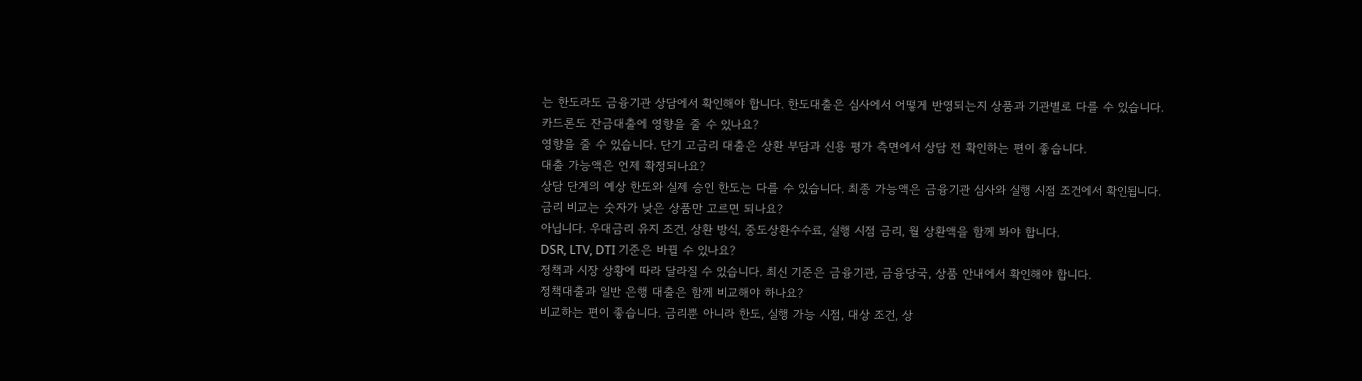는 한도라도 금융기관 상담에서 확인해야 합니다. 한도대출은 심사에서 어떻게 반영되는지 상품과 기관별로 다를 수 있습니다.
카드론도 잔금대출에 영향을 줄 수 있나요?
영향을 줄 수 있습니다. 단기 고금리 대출은 상환 부담과 신용 평가 측면에서 상담 전 확인하는 편이 좋습니다.
대출 가능액은 언제 확정되나요?
상담 단계의 예상 한도와 실제 승인 한도는 다를 수 있습니다. 최종 가능액은 금융기관 심사와 실행 시점 조건에서 확인됩니다.
금리 비교는 숫자가 낮은 상품만 고르면 되나요?
아닙니다. 우대금리 유지 조건, 상환 방식, 중도상환수수료, 실행 시점 금리, 월 상환액을 함께 봐야 합니다.
DSR, LTV, DTI 기준은 바뀔 수 있나요?
정책과 시장 상황에 따라 달라질 수 있습니다. 최신 기준은 금융기관, 금융당국, 상품 안내에서 확인해야 합니다.
정책대출과 일반 은행 대출은 함께 비교해야 하나요?
비교하는 편이 좋습니다. 금리뿐 아니라 한도, 실행 가능 시점, 대상 조건, 상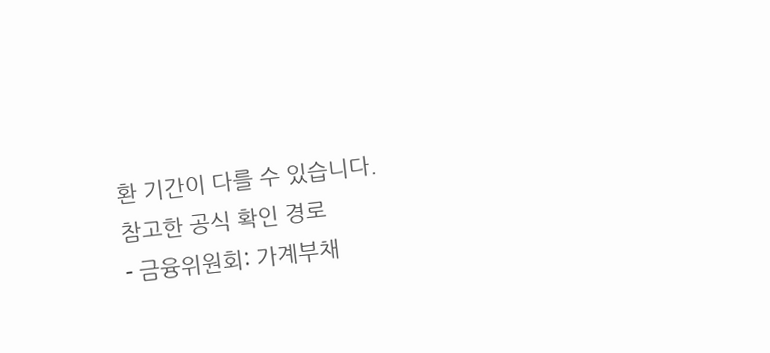환 기간이 다를 수 있습니다.
참고한 공식 확인 경로
- 금융위원회: 가계부채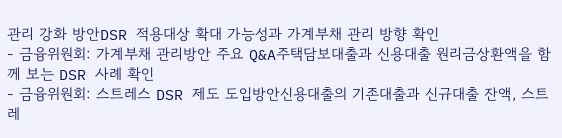관리 강화 방안DSR 적용대상 확대 가능성과 가계부채 관리 방향 확인
- 금융위원회: 가계부채 관리방안 주요 Q&A주택담보대출과 신용대출 원리금상환액을 함께 보는 DSR 사례 확인
- 금융위원회: 스트레스 DSR 제도 도입방안신용대출의 기존대출과 신규대출 잔액, 스트레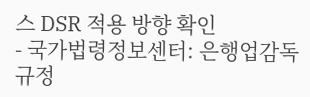스 DSR 적용 방향 확인
- 국가법령정보센터: 은행업감독규정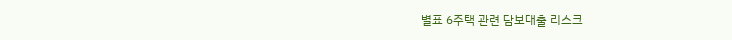별표 6주택 관련 담보대출 리스크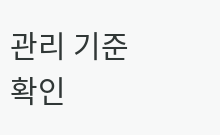관리 기준 확인